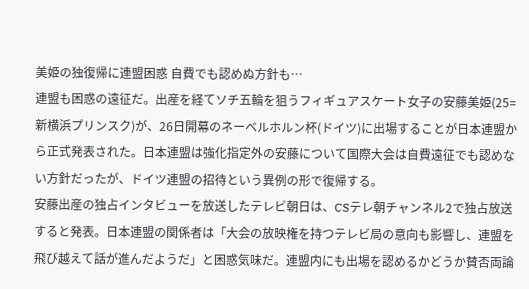美姫の独復帰に連盟困惑 自費でも認めぬ方針も…
連盟も困惑の遠征だ。出産を経てソチ五輪を狙うフィギュアスケート女子の安藤美姫(25=新横浜プリンスク)が、26日開幕のネーベルホルン杯(ドイツ)に出場することが日本連盟から正式発表された。日本連盟は強化指定外の安藤について国際大会は自費遠征でも認めない方針だったが、ドイツ連盟の招待という異例の形で復帰する。
安藤出産の独占インタビューを放送したテレビ朝日は、CSテレ朝チャンネル2で独占放送すると発表。日本連盟の関係者は「大会の放映権を持つテレビ局の意向も影響し、連盟を飛び越えて話が進んだようだ」と困惑気味だ。連盟内にも出場を認めるかどうか賛否両論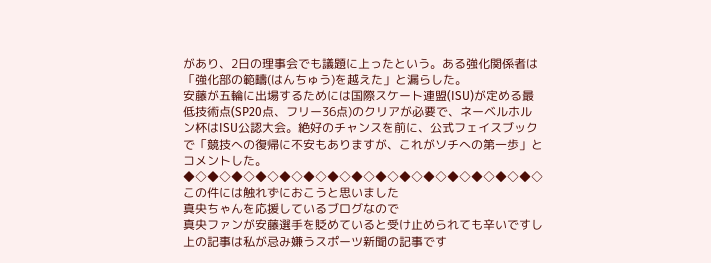があり、2日の理事会でも議題に上ったという。ある強化関係者は「強化部の範疇(はんちゅう)を越えた」と漏らした。
安藤が五輪に出場するためには国際スケート連盟(ISU)が定める最低技術点(SP20点、フリー36点)のクリアが必要で、ネーベルホルン杯はISU公認大会。絶好のチャンスを前に、公式フェイスブックで「競技への復帰に不安もありますが、これがソチへの第一歩」とコメントした。
◆◇◆◇◆◇◆◇◆◇◆◇◆◇◆◇◆◇◆◇◆◇◆◇◆◇◆◇◆◇
この件には触れずにおこうと思いました
真央ちゃんを応援しているブログなので
真央ファンが安藤選手を貶めていると受け止められても辛いですし
上の記事は私が忌み嫌うスポーツ新聞の記事です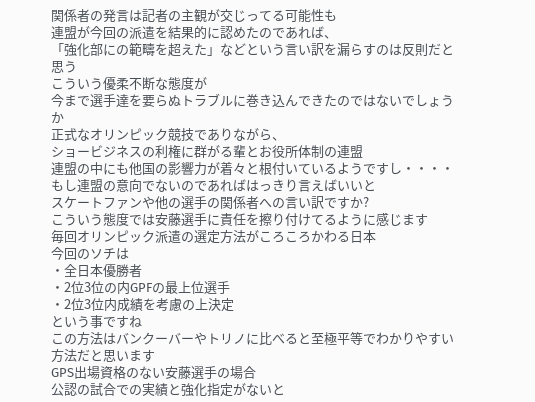関係者の発言は記者の主観が交じってる可能性も
連盟が今回の派遣を結果的に認めたのであれば、
「強化部にの範疇を超えた」などという言い訳を漏らすのは反則だと思う
こういう優柔不断な態度が
今まで選手達を要らぬトラブルに巻き込んできたのではないでしょうか
正式なオリンピック競技でありながら、
ショービジネスの利権に群がる輩とお役所体制の連盟
連盟の中にも他国の影響力が着々と根付いているようですし・・・・
もし連盟の意向でないのであればはっきり言えばいいと
スケートファンや他の選手の関係者への言い訳ですか?
こういう態度では安藤選手に責任を擦り付けてるように感じます
毎回オリンピック派遣の選定方法がころころかわる日本
今回のソチは
・全日本優勝者
・2位3位の内GPFの最上位選手
・2位3位内成績を考慮の上決定
という事ですね
この方法はバンクーバーやトリノに比べると至極平等でわかりやすい方法だと思います
GPS出場資格のない安藤選手の場合
公認の試合での実績と強化指定がないと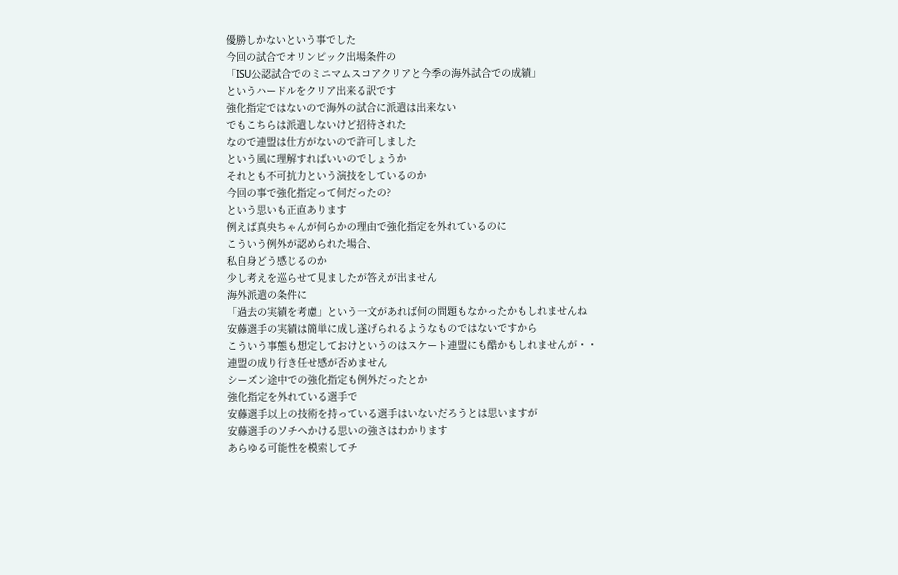優勝しかないという事でした
今回の試合でオリンピック出場条件の
「ISU公認試合でのミニマムスコアクリアと今季の海外試合での成績」
というハードルをクリア出来る訳です
強化指定ではないので海外の試合に派遣は出来ない
でもこちらは派遣しないけど招待された
なので連盟は仕方がないので許可しました
という風に理解すればいいのでしょうか
それとも不可抗力という演技をしているのか
今回の事で強化指定って何だったの?
という思いも正直あります
例えば真央ちゃんが何らかの理由で強化指定を外れているのに
こういう例外が認められた場合、
私自身どう感じるのか
少し考えを巡らせて見ましたが答えが出ません
海外派遣の条件に
「過去の実績を考慮」という一文があれば何の問題もなかったかもしれませんね
安藤選手の実績は簡単に成し遂げられるようなものではないですから
こういう事態も想定しておけというのはスケート連盟にも酷かもしれませんが・・
連盟の成り行き任せ感が否めません
シーズン途中での強化指定も例外だったとか
強化指定を外れている選手で
安藤選手以上の技術を持っている選手はいないだろうとは思いますが
安藤選手のソチへかける思いの強さはわかります
あらゆる可能性を模索してチ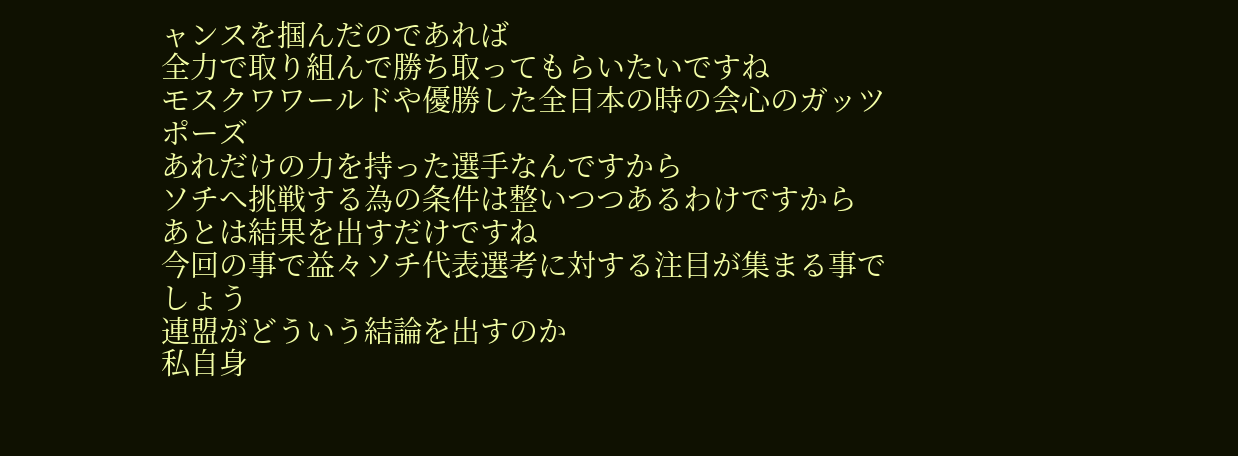ャンスを掴んだのであれば
全力で取り組んで勝ち取ってもらいたいですね
モスクワワールドや優勝した全日本の時の会心のガッツポーズ
あれだけの力を持った選手なんですから
ソチへ挑戦する為の条件は整いつつあるわけですから
あとは結果を出すだけですね
今回の事で益々ソチ代表選考に対する注目が集まる事でしょう
連盟がどういう結論を出すのか
私自身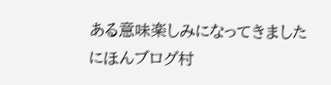ある意味楽しみになってきました
にほんブログ村